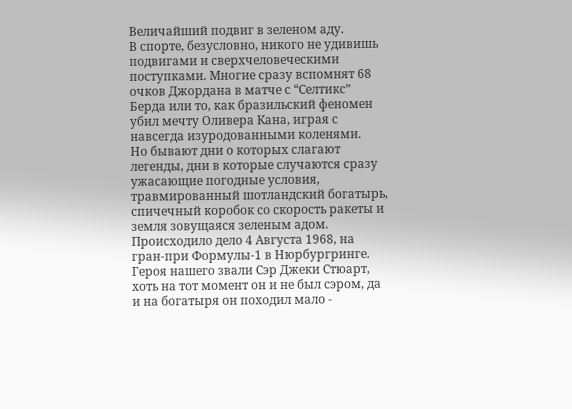Величайший подвиг в зеленом аду.
В спорте, безусловно, никого не удивишь подвигами и сверхчеловеческими поступками. Многие сразу вспомнят 68 очков Джордана в матче с “Селтикс” Берда или то, как бразильский феномен убил мечту Оливера Кана, играя с навсегда изуродованными коленями.
Но бывают дни о которых слагают легенды, дни в которые случаются сразу ужасающие погодные условия, травмированный шотландский богатырь, спичечный коробок со скорость ракеты и земля зовущаяся зеленым адом.
Происходило дело 4 Августа 1968, на гран-при Формулы-1 в Нюрбургринге.
Героя нашего звали Сэр Джеки Стюарт, хоть на тот момент он и не был сэром, да и на богатыря он походил мало -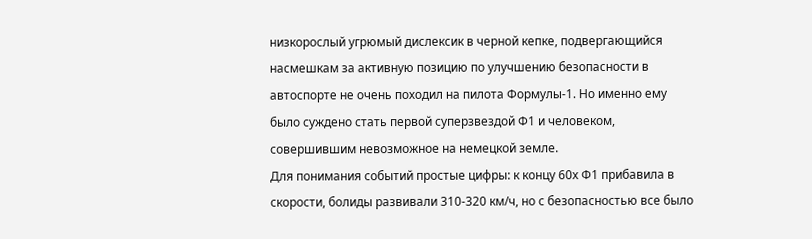низкорослый угрюмый дислексик в черной кепке, подвергающийся насмешкам за активную позицию по улучшению безопасности в автоспорте не очень походил на пилота Формулы-1. Но именно ему было суждено стать первой суперзвездой Ф1 и человеком, совершившим невозможное на немецкой земле.
Для понимания событий простые цифры: к концу 60х Ф1 прибавила в скорости, болиды развивали 310-320 км/ч, но с безопасностью все было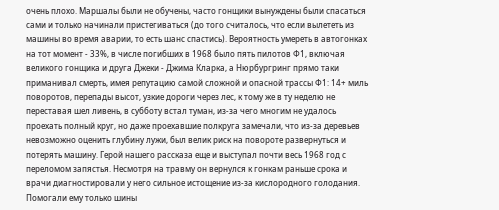очень плохо. Маршалы были не обучены, часто гонщики вынуждены были спасаться сами и только начинали пристегиваться (до того считалось, что если вылететь из машины во время аварии, то есть шанс спастись). Вероятность умереть в автогонках на тот момент - 33%, в числе погибших в 1968 было пять пилотов Ф1, включая великого гонщика и друга Джеки - Джима Кларка, а Нюрбургринг прямо таки приманивал смерть, имея репутацию самой сложной и опасной трассы Ф1: 14+ миль поворотов, перепады высот, узкие дороги через лес, к тому же в ту неделю не переставая шел ливень, в субботу встал туман, из-за чего многим не удалось проехать полный круг, но даже проехавшие полкруга замечали, что из-за деревьев невозможно оценить глубину лужи, был велик риск на повороте развернуться и потерять машину. Герой нашего рассказа еще и выступал почти весь 1968 год с переломом запястья. Несмотря на травму он вернулся к гонкам раньше срока и врачи диагностировали у него сильное истощение из-за кислородного голодания. Помогали ему только шины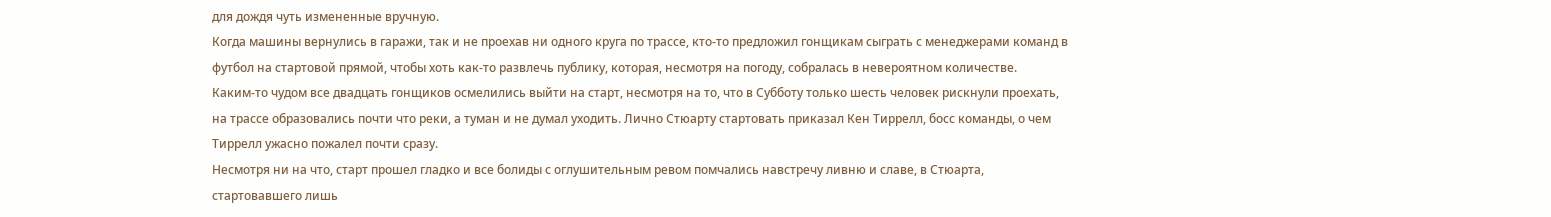для дождя чуть измененные вручную.
Когда машины вернулись в гаражи, так и не проехав ни одного круга по трассе, кто-то предложил гонщикам сыграть с менеджерами команд в футбол на стартовой прямой, чтобы хоть как-то развлечь публику, которая, несмотря на погоду, собралась в невероятном количестве.
Каким-то чудом все двадцать гонщиков осмелились выйти на старт, несмотря на то, что в Субботу только шесть человек рискнули проехать, на трассе образовались почти что реки, а туман и не думал уходить. Лично Стюарту стартовать приказал Кен Тиррелл, босс команды, о чем Тиррелл ужасно пожалел почти сразу.
Несмотря ни на что, старт прошел гладко и все болиды с оглушительным ревом помчались навстречу ливню и славе, в Стюарта, стартовавшего лишь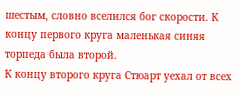шестым, словно вселился бог скорости. К концу первого круга маленькая синяя торпеда была второй.
К концу второго круга Стюарт уехал от всех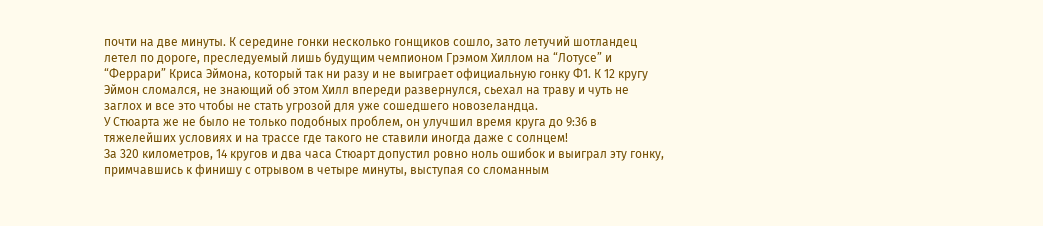почти на две минуты. К середине гонки несколько гонщиков сошло, зато летучий шотландец летел по дороге, преследуемый лишь будущим чемпионом Грэмом Хиллом на “Лотусе” и “Феррари” Криса Эймона, который так ни разу и не выиграет официальную гонку Ф1. К 12 кругу Эймон сломался, не знающий об этом Хилл впереди развернулся, сьехал на траву и чуть не заглох и все это чтобы не стать угрозой для уже сошедшего новозеландца.
У Стюарта же не было не только подобных проблем, он улучшил время круга до 9:36 в тяжелейших условиях и на трассе где такого не ставили иногда даже с солнцем!
За 320 километров, 14 кругов и два часа Стюарт допустил ровно ноль ошибок и выиграл эту гонку, примчавшись к финишу с отрывом в четыре минуты, выступая со сломанным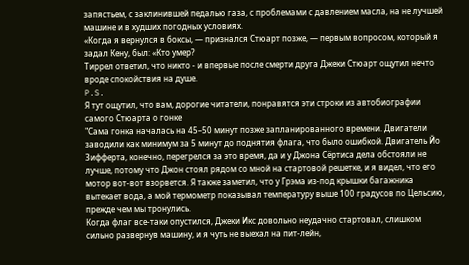запястьем, с заклинившей педалью газа, с проблемами с давлением масла, на не лучшей машине и в худших погодных условиях.
«Когда я вернулся в боксы, — признался Стюарт позже, — первым вопросом, который я задал Кену, был: «Кто умер?
Тиррел ответил, что никто - и впервые после смерти друга Джеки Стюарт ощутил нечто вроде спокойствия на душе.
P.S.
Я тут ощутил, что вам, дорогие читатели, понравятся эти строки из автобиографии самого Стюарта о гонке
"Сама гонка началась на 45–50 минут позже запланированного времени. Двигатели заводили как минимум за 5 минут до поднятия флага, что было ошибкой. Двигатель Йо Зифферта, конечно, перегрелся за это время, да и у Джона Сёртиса дела обстояли не лучше, потому что Джон стоял рядом со мной на стартовой решетке, и я видел, что его мотор вот-вот взорвется. Я также заметил, что у Грэма из-под крышки багажника вытекает вода, а мой термометр показывал температуру выше 100 градусов по Цельсию, прежде чем мы тронулись.
Когда флаг все-таки опустился, Джеки Икс довольно неудачно стартовал, слишком сильно развернув машину, и я чуть не выехал на пит-лейн,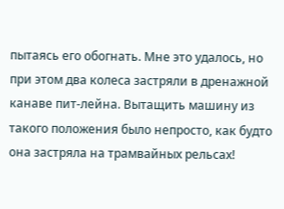пытаясь его обогнать. Мне это удалось, но при этом два колеса застряли в дренажной канаве пит-лейна. Вытащить машину из такого положения было непросто, как будто она застряла на трамвайных рельсах!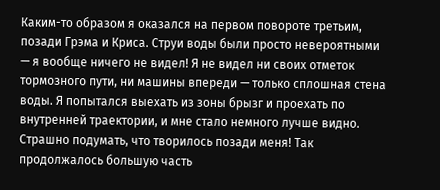Каким-то образом я оказался на первом повороте третьим, позади Грэма и Криса. Струи воды были просто невероятными — я вообще ничего не видел! Я не видел ни своих отметок тормозного пути, ни машины впереди — только сплошная стена воды. Я попытался выехать из зоны брызг и проехать по внутренней траектории, и мне стало немного лучше видно. Страшно подумать, что творилось позади меня! Так продолжалось большую часть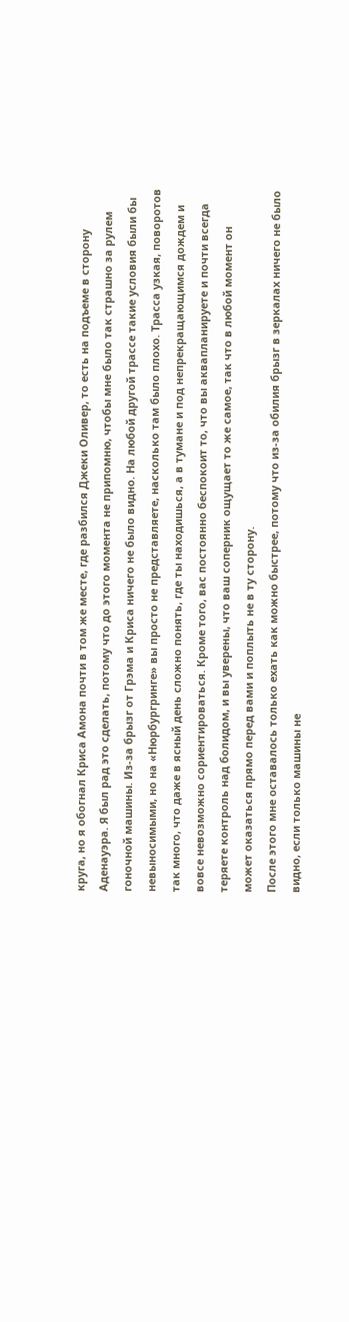круга, но я обогнал Криса Амона почти в том же месте, где разбился Джеки Оливер, то есть на подъеме в сторону Аденауэра. Я был рад это сделать, потому что до этого момента не припомню, чтобы мне было так страшно за рулем гоночной машины. Из-за брызг от Грэма и Криса ничего не было видно. На любой другой трассе такие условия были бы невыносимыми, но на «Нюрбургринге» вы просто не представляете, насколько там было плохо. Трасса узкая, поворотов так много, что даже в ясный день сложно понять, где ты находишься, а в тумане и под непрекращающимся дождем и вовсе невозможно сориентироваться. Кроме того, вас постоянно беспокоит то, что вы аквапланируете и почти всегда теряете контроль над болидом, и вы уверены, что ваш соперник ощущает то же самое, так что в любой момент он может оказаться прямо перед вами и поплыть не в ту сторону.
После этого мне оставалось только ехать как можно быстрее, потому что из-за обилия брызг в зеркалах ничего не было видно, если только машины не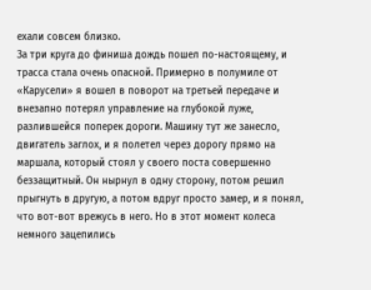ехали совсем близко.
За три круга до финиша дождь пошел по-настоящему, и трасса стала очень опасной. Примерно в полумиле от «Карусели» я вошел в поворот на третьей передаче и внезапно потерял управление на глубокой луже, разлившейся поперек дороги. Машину тут же занесло, двигатель заглох, и я полетел через дорогу прямо на маршала, который стоял у своего поста совершенно беззащитный. Он нырнул в одну сторону, потом решил прыгнуть в другую, а потом вдруг просто замер, и я понял, что вот-вот врежусь в него. Но в этот момент колеса немного зацепились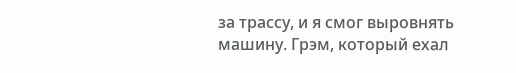за трассу, и я смог выровнять машину. Грэм, который ехал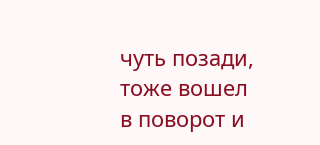чуть позади, тоже вошел в поворот и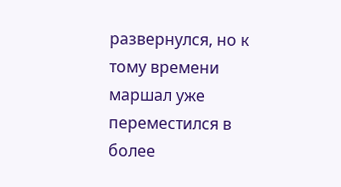развернулся, но к тому времени маршал уже переместился в более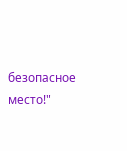безопасное место!"